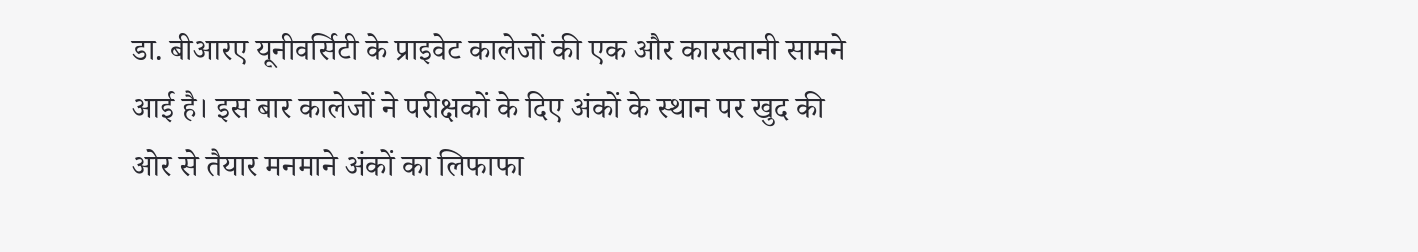डा. बीआरए यूनीवर्सिटी के प्राइवेट कालेजों की एक और कारस्तानी सामने आई है। इस बार कालेजों ने परीक्षकों के दिए अंकों के स्थान पर खुद की ओर से तैयार मनमाने अंकों का लिफाफा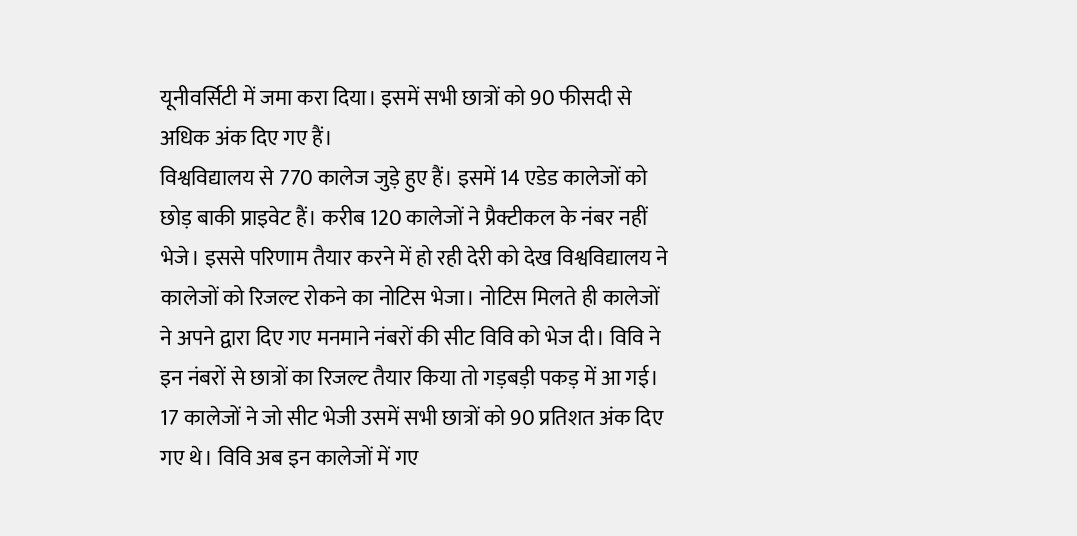यूनीवर्सिटी में जमा करा दिया। इसमें सभी छात्रों को 90 फीसदी से अधिक अंक दिए गए हैं।
विश्वविद्यालय से 770 कालेज जुड़े हुए हैं। इसमें 14 एडेड कालेजों को छोड़ बाकी प्राइवेट हैं। करीब 120 कालेजों ने प्रैक्टीकल के नंबर नहीं भेजे। इससे परिणाम तैयार करने में हो रही देरी को देख विश्वविद्यालय ने कालेजों को रिजल्ट रोकने का नोटिस भेजा। नोटिस मिलते ही कालेजों ने अपने द्वारा दिए गए मनमाने नंबरों की सीट विवि को भेज दी। विवि ने इन नंबरों से छात्रों का रिजल्ट तैयार किया तो गड़बड़ी पकड़ में आ गई। 17 कालेजों ने जो सीट भेजी उसमें सभी छात्रों को 90 प्रतिशत अंक दिए गए थे। विवि अब इन कालेजों में गए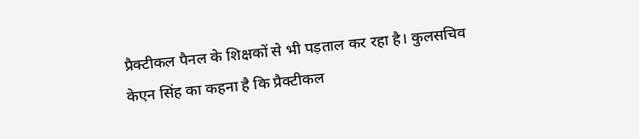प्रैक्टीकल पैनल के शिक्षकों से भी पड़ताल कर रहा है। कुलसचिव केएन सिंह का कहना है कि प्रैक्टीकल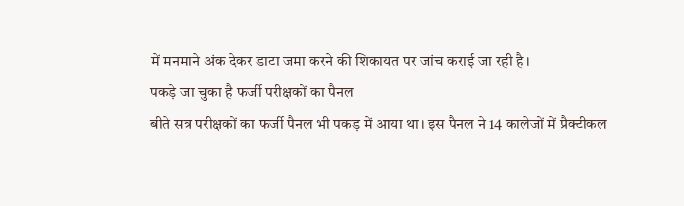में मनमाने अंक देकर डाटा जमा करने की शिकायत पर जांच कराई जा रही है।
पकड़े जा चुका है फर्जी परीक्षकों का पैनल
बीते सत्र परीक्षकों का फर्जी पैनल भी पकड़ में आया था। इस पैनल ने 14 कालेजों में प्रैक्टीकल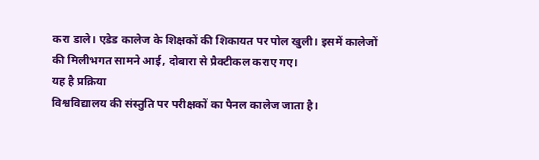करा डाले। एडेड कालेज के शिक्षकों की शिकायत पर पोल खुली। इसमें कालेजों की मिलीभगत सामने आई, दोबारा से प्रैक्टीकल कराए गए।
यह है प्रक्रिया
विश्वविद्यालय की संस्तुति पर परीक्षकों का पैनल कालेज जाता है।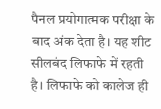पैनल प्रयोगात्मक परीक्षा के बाद अंक देता है। यह शीट सीलबंद लिफाफे में रहती है। लिफाफे को कालेज ही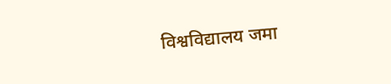विश्वविद्यालय जमा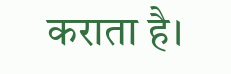कराता है।